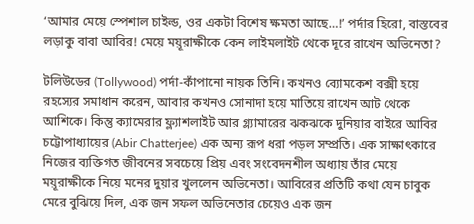‘আমার মেয়ে স্পেশাল চাইল্ড, ওর একটা বিশেষ ক্ষমতা আছে…!’ পর্দার হিরো, বাস্তবের লড়াকু বাবা আবির! মেয়ে ময়ূরাক্ষীকে কেন লাইমলাইট থেকে দূরে রাখেন অভিনেতা?

টলিউডের (Tollywood) পর্দা-কাঁপানো নায়ক তিনি। কখনও ব্যোমকেশ বক্সী হয়ে রহস্যের সমাধান করেন, আবার কখনও সোনাদা হয়ে মাতিয়ে রাখেন আট থেকে আশিকে। কিন্তু ক্যামেরার ফ্ল্যাশলাইট আর গ্ল্যামারের ঝকঝকে দুনিয়ার বাইরে আবির চট্টোপাধ্যায়ের (Abir Chatterjee) এক অন্য রূপ ধরা পড়ল সম্প্রতি। এক সাক্ষাৎকারে নিজের ব্যক্তিগত জীবনের সবচেয়ে প্রিয় এবং সংবেদনশীল অধ্যায় তাঁর মেয়ে ময়ূরাক্ষীকে নিয়ে মনের দুয়ার খুললেন অভিনেতা। আবিরের প্রতিটি কথা যেন চাবুক মেরে বুঝিয়ে দিল, এক জন সফল অভিনেতার চেয়েও এক জন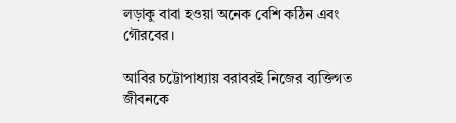লড়াকু বাবা হওয়া অনেক বেশি কঠিন এবং গৌরবের।

আবির চট্টোপাধ্যায় বরাবরই নিজের ব্যক্তিগত জীবনকে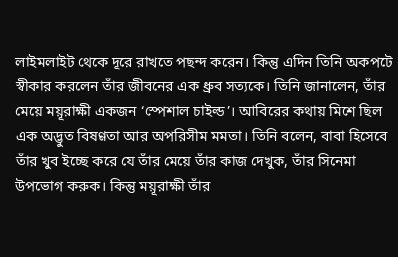লাইমলাইট থেকে দূরে রাখতে পছন্দ করেন। কিন্তু এদিন তিনি অকপটে স্বীকার করলেন তাঁর জীবনের এক ধ্রুব সত্যকে। তিনি জানালেন, তাঁর মেয়ে ময়ূরাক্ষী একজন ‘স্পেশাল চাইল্ড’। আবিরের কথায় মিশে ছিল এক অদ্ভুত বিষণ্ণতা আর অপরিসীম মমতা। তিনি বলেন, বাবা হিসেবে তাঁর খুব ইচ্ছে করে যে তাঁর মেয়ে তাঁর কাজ দেখুক, তাঁর সিনেমা উপভোগ করুক। কিন্তু ময়ূরাক্ষী তাঁর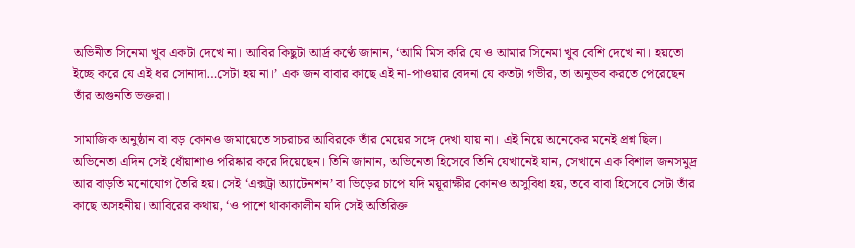অভিনীত সিনেমা খুব একটা দেখে না। আবির কিছুটা আর্দ্র কণ্ঠে জানান, ‘আমি মিস করি যে ও আমার সিনেমা খুব বেশি দেখে না। হয়তো ইচ্ছে করে যে এই ধর সোনাদা…সেটা হয় না।’ এক জন বাবার কাছে এই না-পাওয়ার বেদনা যে কতটা গভীর, তা অনুভব করতে পেরেছেন তাঁর অগুনতি ভক্তরা।

সামাজিক অনুষ্ঠান বা বড় কোনও জমায়েতে সচরাচর আবিরকে তাঁর মেয়ের সঙ্গে দেখা যায় না। এই নিয়ে অনেকের মনেই প্রশ্ন ছিল। অভিনেতা এদিন সেই ধোঁয়াশাও পরিষ্কার করে দিয়েছেন। তিনি জানান, অভিনেতা হিসেবে তিনি যেখানেই যান, সেখানে এক বিশাল জনসমুদ্র আর বাড়তি মনোযোগ তৈরি হয়। সেই ‘এক্সট্রা অ্যাটেনশন’ বা ভিড়ের চাপে যদি ময়ূরাক্ষীর কোনও অসুবিধা হয়, তবে বাবা হিসেবে সেটা তাঁর কাছে অসহনীয়। আবিরের কথায়, ‘ও পাশে থাকাকালীন যদি সেই অতিরিক্ত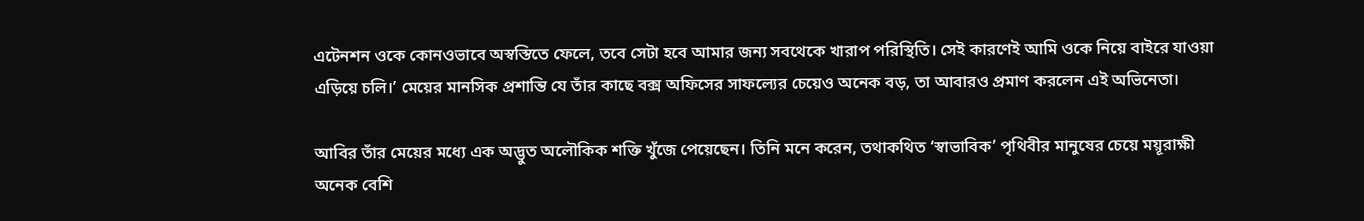এটেনশন ওকে কোনওভাবে অস্বস্তিতে ফেলে, তবে সেটা হবে আমার জন্য সবথেকে খারাপ পরিস্থিতি। সেই কারণেই আমি ওকে নিয়ে বাইরে যাওয়া এড়িয়ে চলি।’ মেয়ের মানসিক প্রশান্তি যে তাঁর কাছে বক্স অফিসের সাফল্যের চেয়েও অনেক বড়, তা আবারও প্রমাণ করলেন এই অভিনেতা।

আবির তাঁর মেয়ের মধ্যে এক অদ্ভুত অলৌকিক শক্তি খুঁজে পেয়েছেন। তিনি মনে করেন, তথাকথিত ‘স্বাভাবিক’ পৃথিবীর মানুষের চেয়ে ময়ূরাক্ষী অনেক বেশি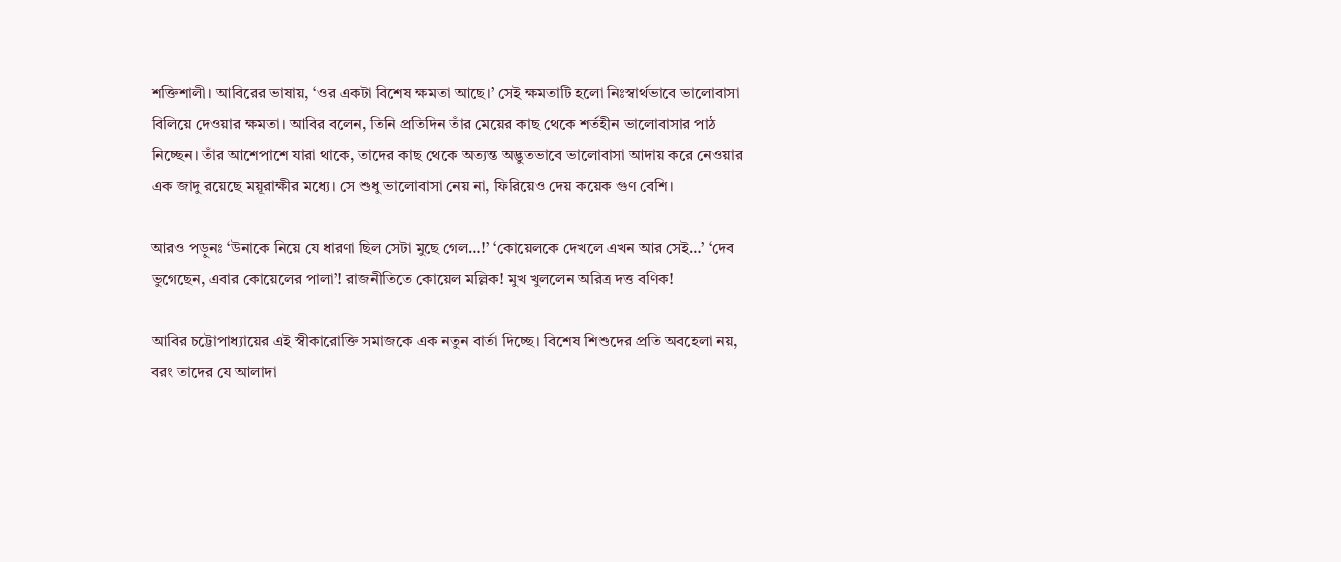শক্তিশালী। আবিরের ভাষায়, ‘ওর একটা বিশেষ ক্ষমতা আছে।’ সেই ক্ষমতাটি হলো নিঃস্বার্থভাবে ভালোবাসা বিলিয়ে দেওয়ার ক্ষমতা। আবির বলেন, তিনি প্রতিদিন তাঁর মেয়ের কাছ থেকে শর্তহীন ভালোবাসার পাঠ নিচ্ছেন। তাঁর আশেপাশে যারা থাকে, তাদের কাছ থেকে অত্যন্ত অদ্ভুতভাবে ভালোবাসা আদায় করে নেওয়ার এক জাদু রয়েছে ময়ূরাক্ষীর মধ্যে। সে শুধু ভালোবাসা নেয় না, ফিরিয়েও দেয় কয়েক গুণ বেশি।

আরও পড়ুনঃ ‘উনাকে নিয়ে যে ধারণা ছিল সেটা মুছে গেল…!’ ‘কোয়েলকে দেখলে এখন আর সেই…’ ‘দেব ভুগেছেন, এবার কোয়েলের পালা’! রাজনীতিতে কোয়েল মল্লিক! মুখ খুললেন অরিত্র দত্ত বণিক!

আবির চট্টোপাধ্যায়ের এই স্বীকারোক্তি সমাজকে এক নতুন বার্তা দিচ্ছে। বিশেষ শিশুদের প্রতি অবহেলা নয়, বরং তাদের যে আলাদা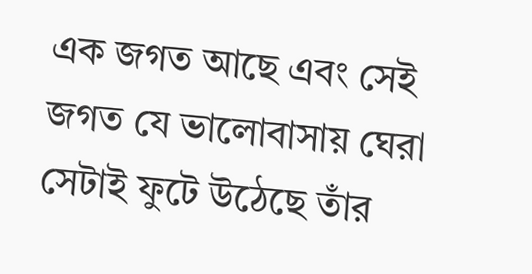এক জগত আছে এবং সেই জগত যে ভালোবাসায় ঘেরা সেটাই ফুটে উঠেছে তাঁর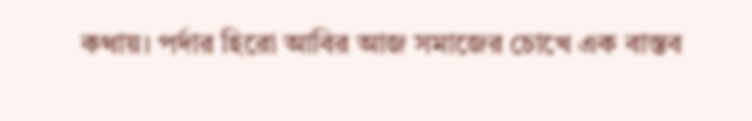কথায়। পর্দার হিরো আবির আজ সমাজের চোখে এক বাস্তব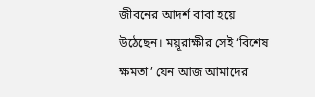জীবনের আদর্শ বাবা হয়ে উঠেছেন। ময়ূরাক্ষীর সেই ‘বিশেষ ক্ষমতা’ যেন আজ আমাদের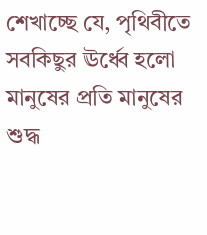শেখাচ্ছে যে, পৃথিবীতে সবকিছুর ঊর্ধ্বে হলো মানুষের প্রতি মানুষের শুদ্ধ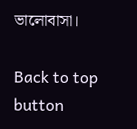ভালোবাসা।

Back to top button